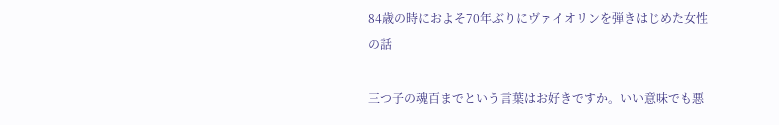84歳の時におよそ70年ぶりにヴァイオリンを弾きはじめた女性の話

三つ子の魂百までという言葉はお好きですか。いい意味でも悪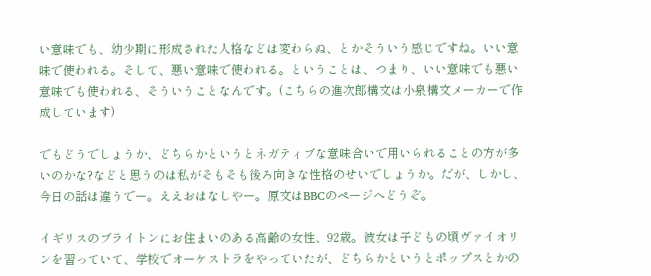い意味でも、幼少期に形成された人格などは変わらぬ、とかそういう感じですね。いい意味で使われる。そして、悪い意味で使われる。ということは、つまり、いい意味でも悪い意味でも使われる、そういうことなんです。(こちらの進次郎構文は小泉構文メーカーで作成しています)

でもどうでしょうか、どちらかというとネガティブな意味合いで用いられることの方が多いのかな?などと思うのは私がそもそも後ろ向きな性格のせいでしょうか。だが、しかし、今日の話は違うでー。ええおはなしやー。原文はBBCのページへどうぞ。

イギリスのブライトンにお住まいのある高齢の女性、92歳。彼女は子どもの頃ヴァイオリンを習っていて、学校でオーケストラをやっていたが、どちらかというとポップスとかの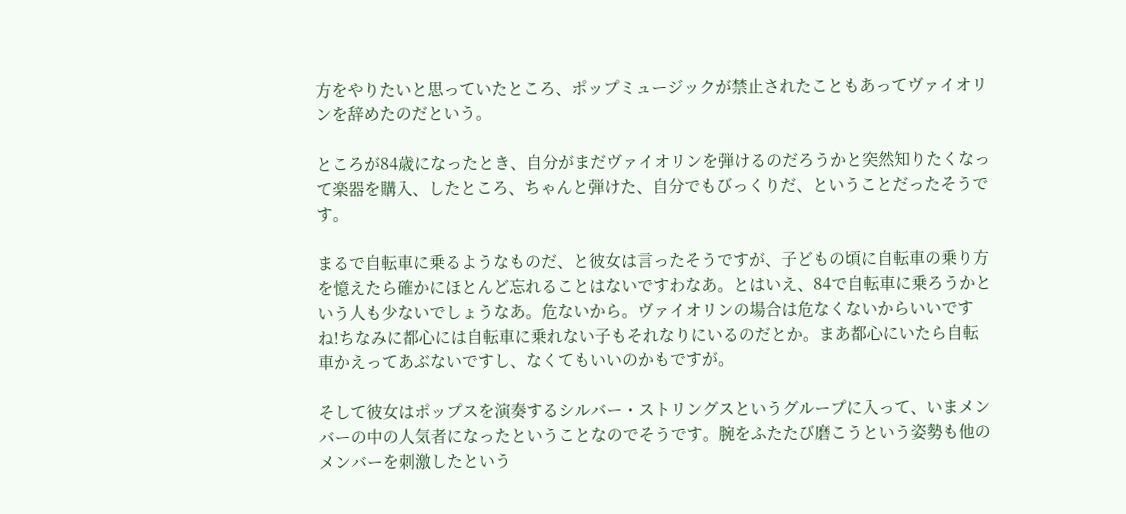方をやりたいと思っていたところ、ポップミュージックが禁止されたこともあってヴァイオリンを辞めたのだという。

ところが84歳になったとき、自分がまだヴァイオリンを弾けるのだろうかと突然知りたくなって楽器を購入、したところ、ちゃんと弾けた、自分でもびっくりだ、ということだったそうです。

まるで自転車に乗るようなものだ、と彼女は言ったそうですが、子どもの頃に自転車の乗り方を憶えたら確かにほとんど忘れることはないですわなあ。とはいえ、84で自転車に乗ろうかという人も少ないでしょうなあ。危ないから。ヴァイオリンの場合は危なくないからいいですね!ちなみに都心には自転車に乗れない子もそれなりにいるのだとか。まあ都心にいたら自転車かえってあぶないですし、なくてもいいのかもですが。

そして彼女はポップスを演奏するシルバー・ストリングスというグループに入って、いまメンバーの中の人気者になったということなのでそうです。腕をふたたび磨こうという姿勢も他のメンバーを刺激したという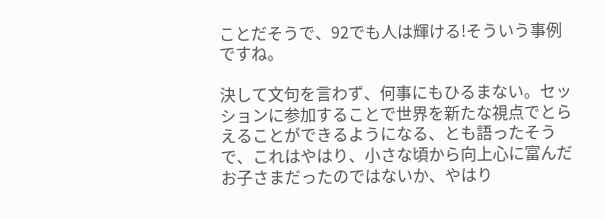ことだそうで、92でも人は輝ける!そういう事例ですね。

決して文句を言わず、何事にもひるまない。セッションに参加することで世界を新たな視点でとらえることができるようになる、とも語ったそうで、これはやはり、小さな頃から向上心に富んだお子さまだったのではないか、やはり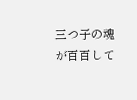三つ子の魂が百百して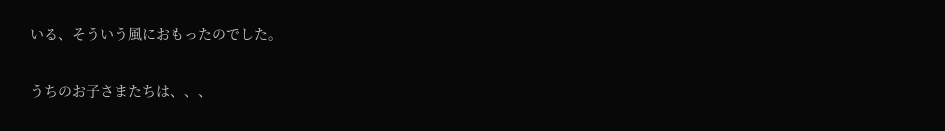いる、そういう風におもったのでした。

うちのお子さまたちは、、、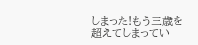しまった!もう三歳を超えてしまってい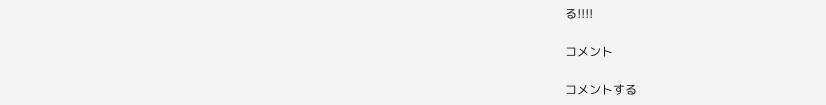る!!!!

コメント

コメントする